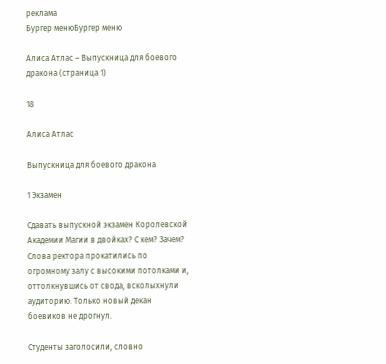реклама
Бургер менюБургер меню

Алиса Атлас – Выпускница для боевого дракона (страница 1)

18

Алиса Атлас

Выпускница для боевого дракона

1 Экзамен

Сдавать выпускной экзамен Королевской Академии Магии в двойках? С кем? Зачем? Слова ректора прокатились по огромному залу с высокими потолками и, оттолкнувшись от свода, всколыхнули аудиторию. Только новый декан боевиков не дрогнул.

Студенты заголосили, словно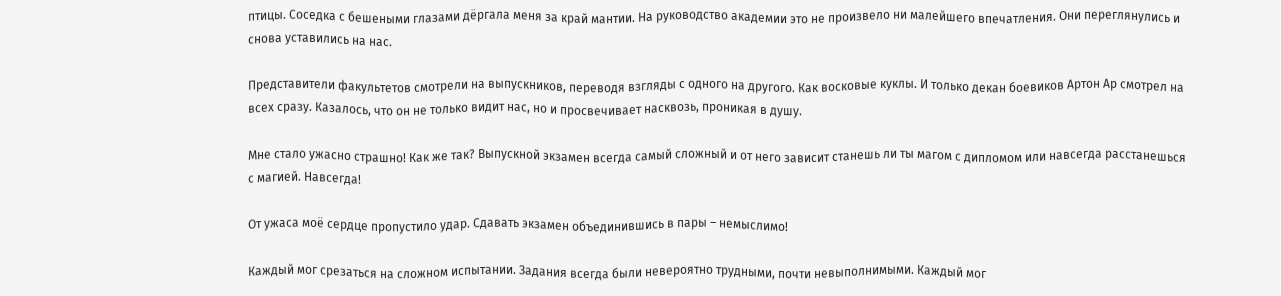птицы. Соседка с бешеными глазами дёргала меня за край мантии. На руководство академии это не произвело ни малейшего впечатления. Они переглянулись и снова уставились на нас.

Представители факультетов смотрели на выпускников, переводя взгляды с одного на другого. Как восковые куклы. И только декан боевиков Артон Ар смотрел на всех сразу. Казалось, что он не только видит нас, но и просвечивает насквозь, проникая в душу.

Мне стало ужасно страшно! Как же так? Выпускной экзамен всегда самый сложный и от него зависит станешь ли ты магом с дипломом или навсегда расстанешься с магией. Навсегда!

От ужаса моё сердце пропустило удар. Сдавать экзамен объединившись в пары – немыслимо!

Каждый мог срезаться на сложном испытании. Задания всегда были невероятно трудными, почти невыполнимыми. Каждый мог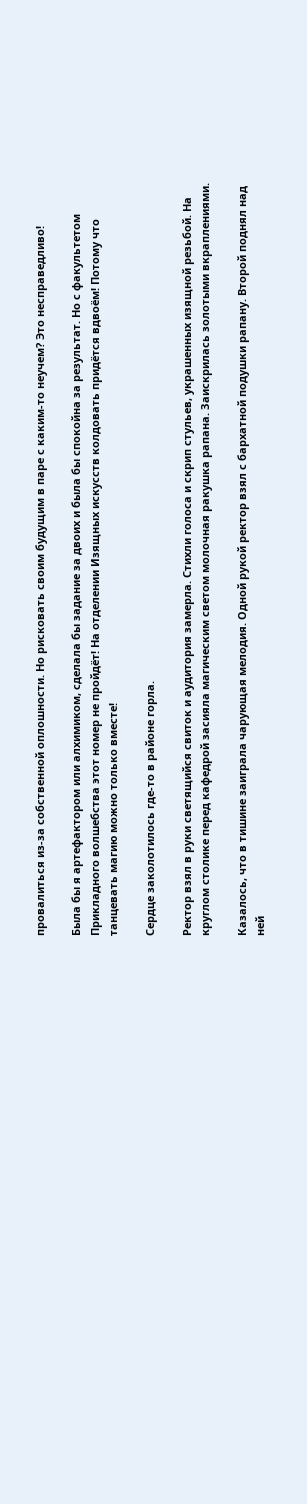провалиться из-за собственной оплошности. Но рисковать своим будущим в паре с каким-то неучем? Это несправедливо!

Была бы я артефактором или алхимиком, сделала бы задание за двоих и была бы спокойна за результат. Но с факультетом Прикладного волшебства этот номер не пройдёт! На отделении Изящных искусств колдовать придётся вдвоём! Потому что танцевать магию можно только вместе!

Сердце заколотилось где-то в районе горла.

Ректор взял в руки светящийся свиток и аудитория замерла. Стихли голоса и скрип стульев, украшенных изящной резьбой. На круглом столике перед кафедрой засияла магическим светом молочная ракушка рапана. Заискрилась золотыми вкраплениями.

Казалось, что в тишине заиграла чарующая мелодия. Одной рукой ректор взял с бархатной подушки рапану. Второй поднял над ней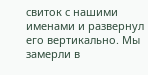свиток с нашими именами и развернул его вертикально. Мы замерли в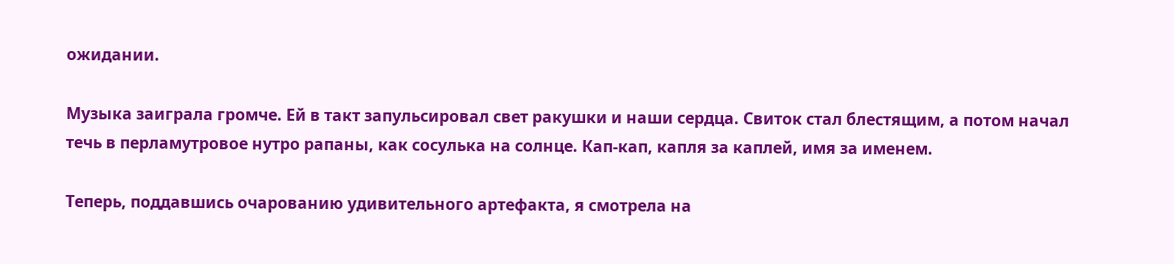ожидании.

Музыка заиграла громче. Ей в такт запульсировал свет ракушки и наши сердца. Свиток стал блестящим, а потом начал течь в перламутровое нутро рапаны, как сосулька на солнце. Кап-кап, капля за каплей, имя за именем.

Теперь, поддавшись очарованию удивительного артефакта, я смотрела на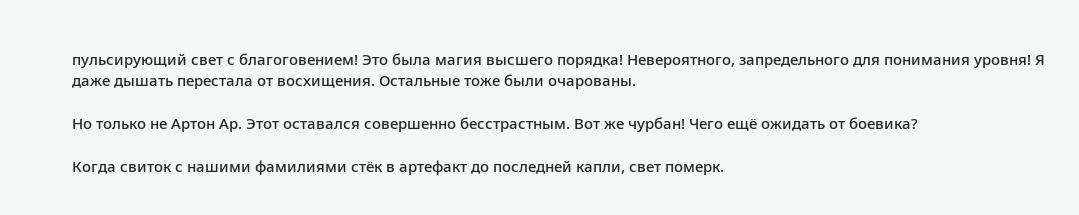пульсирующий свет с благоговением! Это была магия высшего порядка! Невероятного, запредельного для понимания уровня! Я даже дышать перестала от восхищения. Остальные тоже были очарованы.

Но только не Артон Ар. Этот оставался совершенно бесстрастным. Вот же чурбан! Чего ещё ожидать от боевика?

Когда свиток с нашими фамилиями стёк в артефакт до последней капли, свет померк.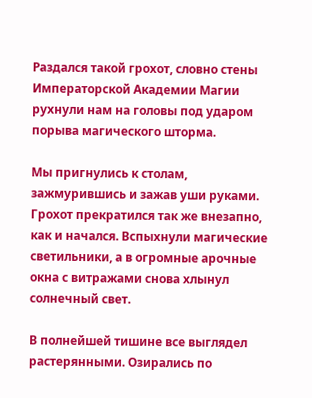Раздался такой грохот, словно стены Императорской Академии Магии рухнули нам на головы под ударом порыва магического шторма.

Мы пригнулись к столам, зажмурившись и зажав уши руками. Грохот прекратился так же внезапно, как и начался. Вспыхнули магические светильники, а в огромные арочные окна с витражами снова хлынул солнечный свет.

В полнейшей тишине все выглядел растерянными. Озирались по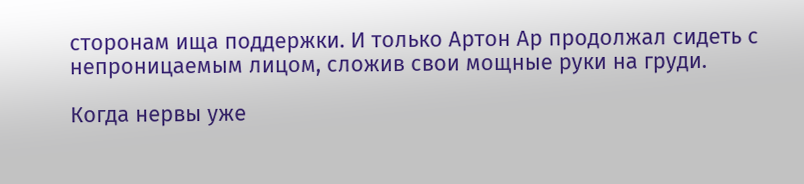сторонам ища поддержки. И только Артон Ар продолжал сидеть с непроницаемым лицом, сложив свои мощные руки на груди.

Когда нервы уже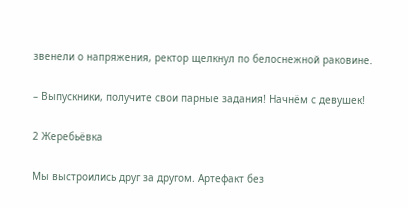звенели о напряжения, ректор щелкнул по белоснежной раковине.

– Выпускники, получите свои парные задания! Начнём с девушек!

2 Жеребьёвка

Мы выстроились друг за другом. Артефакт без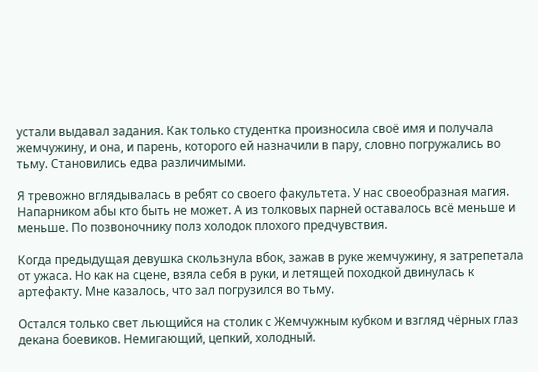устали выдавал задания. Как только студентка произносила своё имя и получала жемчужину, и она, и парень, которого ей назначили в пару, словно погружались во тьму. Становились едва различимыми.

Я тревожно вглядывалась в ребят со своего факультета. У нас своеобразная магия. Напарником абы кто быть не может. А из толковых парней оставалось всё меньше и меньше. По позвоночнику полз холодок плохого предчувствия.

Когда предыдущая девушка скользнула вбок, зажав в руке жемчужину, я затрепетала от ужаса. Но как на сцене, взяла себя в руки, и летящей походкой двинулась к артефакту. Мне казалось, что зал погрузился во тьму.

Остался только свет льющийся на столик с Жемчужным кубком и взгляд чёрных глаз декана боевиков. Немигающий, цепкий, холодный.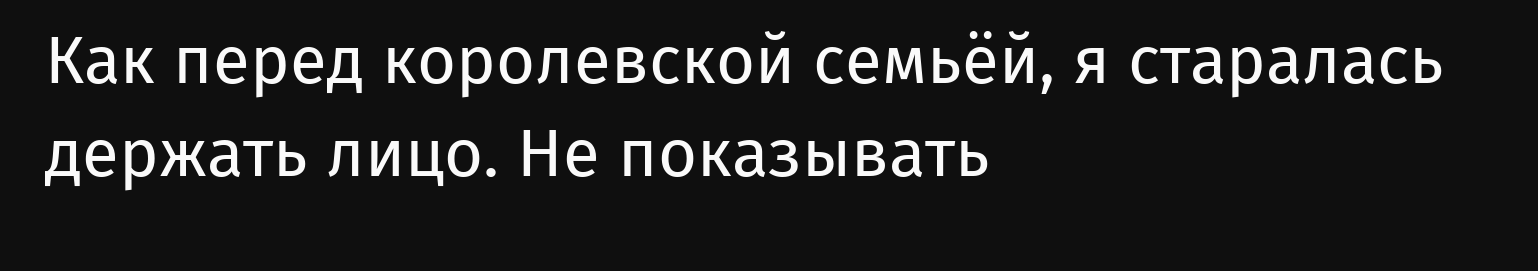Как перед королевской семьёй, я старалась держать лицо. Не показывать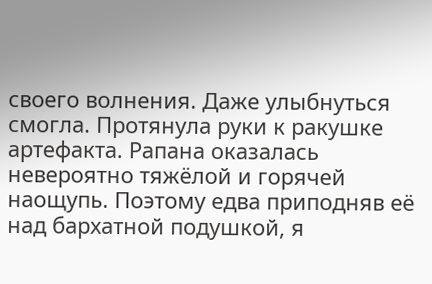своего волнения. Даже улыбнуться смогла. Протянула руки к ракушке артефакта. Рапана оказалась невероятно тяжёлой и горячей наощупь. Поэтому едва приподняв её над бархатной подушкой, я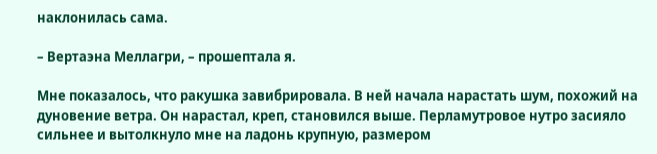наклонилась сама.

– Вертаэна Меллагри, – прошептала я.

Мне показалось, что ракушка завибрировала. В ней начала нарастать шум, похожий на дуновение ветра. Он нарастал, креп, становился выше. Перламутровое нутро засияло сильнее и вытолкнуло мне на ладонь крупную, размером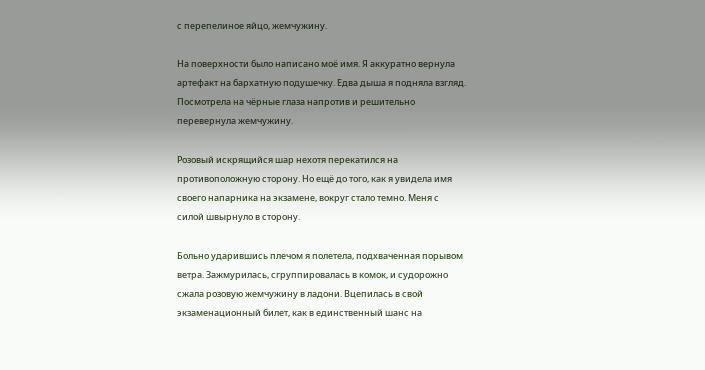с перепелиное яйцо, жемчужину.

На поверхности было написано моё имя. Я аккуратно вернула артефакт на бархатную подушечку. Едва дыша я подняла взгляд. Посмотрела на чёрные глаза напротив и решительно перевернула жемчужину.

Розовый искрящийся шар нехотя перекатился на противоположную сторону. Но ещё до того, как я увидела имя своего напарника на экзамене, вокруг стало темно. Меня с силой швырнуло в сторону.

Больно ударившись плечом я полетела, подхваченная порывом ветра. Зажмурилась, сгруппировалась в комок, и судорожно сжала розовую жемчужину в ладони. Вцепилась в свой экзаменационный билет, как в единственный шанс на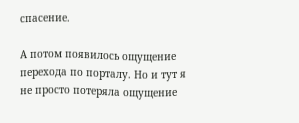спасение.

А потом появилось ощущение перехода по порталу. Но и тут я не просто потеряла ощущение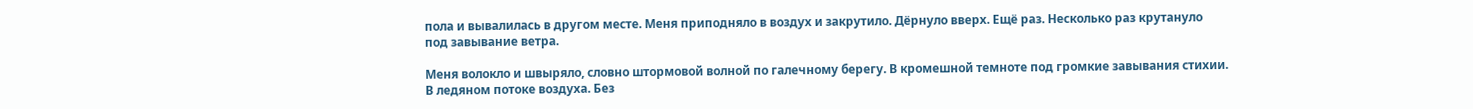пола и вывалилась в другом месте. Меня приподняло в воздух и закрутило. Дёрнуло вверх. Ещё раз. Несколько раз крутануло под завывание ветра.

Меня волокло и швыряло, словно штормовой волной по галечному берегу. В кромешной темноте под громкие завывания стихии. В ледяном потоке воздуха. Без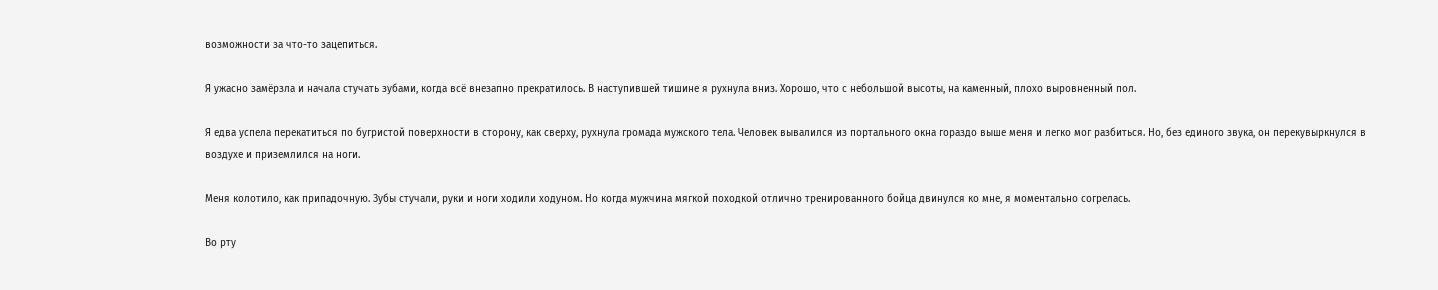возможности за что-то зацепиться.

Я ужасно замёрзла и начала стучать зубами, когда всё внезапно прекратилось. В наступившей тишине я рухнула вниз. Хорошо, что с небольшой высоты, на каменный, плохо выровненный пол.

Я едва успела перекатиться по бугристой поверхности в сторону, как сверху, рухнула громада мужского тела. Человек вывалился из портального окна гораздо выше меня и легко мог разбиться. Но, без единого звука, он перекувыркнулся в воздухе и приземлился на ноги.

Меня колотило, как припадочную. Зубы стучали, руки и ноги ходили ходуном. Но когда мужчина мягкой походкой отлично тренированного бойца двинулся ко мне, я моментально согрелась.

Во рту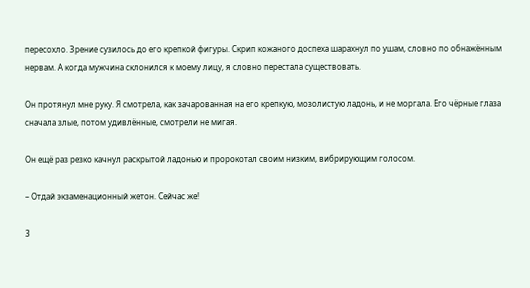пересохло. Зрение сузилось до его крепкой фигуры. Скрип кожаного доспеха шарахнул по ушам, словно по обнажённым нервам. А когда мужчина склонился к моему лицу, я словно перестала существовать.

Он протянул мне руку. Я смотрела, как зачарованная на его крепкую, мозолистую ладонь, и не моргала. Его чёрные глаза сначала злые, потом удивлённые, смотрели не мигая.

Он ещё раз резко качнул раскрытой ладонью и пророкотал своим низким, вибрирующим голосом.

– Отдай экзаменационный жетон. Сейчас же!

3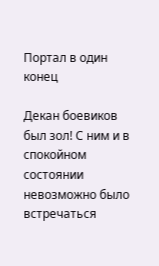Портал в один конец

Декан боевиков был зол! С ним и в спокойном состоянии невозможно было встречаться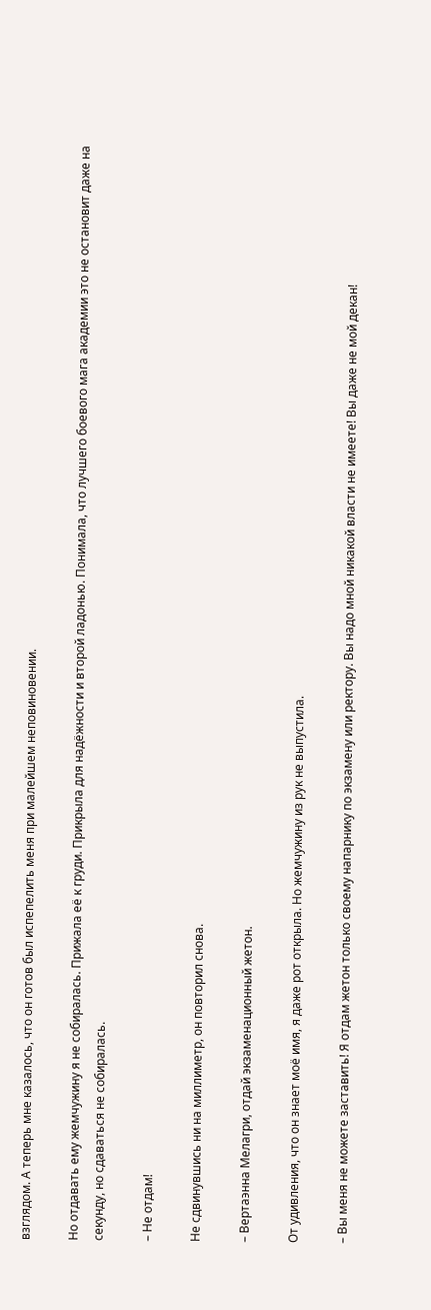взглядом. А теперь мне казалось, что он готов был испепелить меня при малейшем неповиновении.

Но отдавать ему жемчужину я не собиралась. Прижала её к груди. Прикрыла для надёжности и второй ладонью. Понимала, что лучшего боевого мага академии это не остановит даже на секунду, но сдаваться не собиралась.

– Не отдам!

Не сдвинувшись ни на миллиметр, он повторил снова.

– Вертаэнна Мелагри, отдай экзаменационный жетон.

От удивления, что он знает моё имя, я даже рот открыла. Но жемчужину из рук не выпустила.

– Вы меня не можете заставить! Я отдам жетон только своему напарнику по экзамену или ректору. Вы надо мной никакой власти не имеете! Вы даже не мой декан!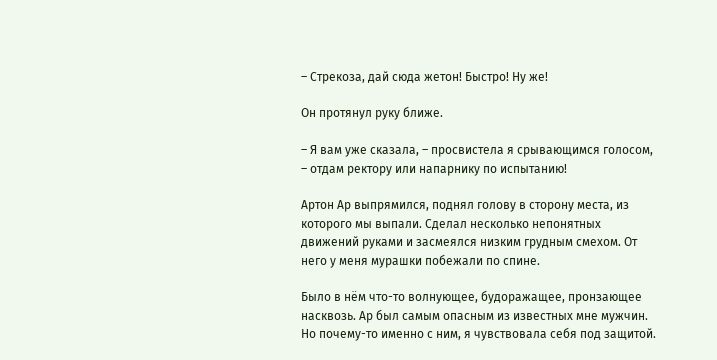– Стрекоза, дай сюда жетон! Быстро! Ну же!

Он протянул руку ближе.

– Я вам уже сказала, – просвистела я срывающимся голосом, – отдам ректору или напарнику по испытанию!

Артон Ар выпрямился, поднял голову в сторону места, из которого мы выпали. Сделал несколько непонятных движений руками и засмеялся низким грудным смехом. От него у меня мурашки побежали по спине.

Было в нём что-то волнующее, будоражащее, пронзающее насквозь. Ар был самым опасным из известных мне мужчин. Но почему-то именно с ним, я чувствовала себя под защитой.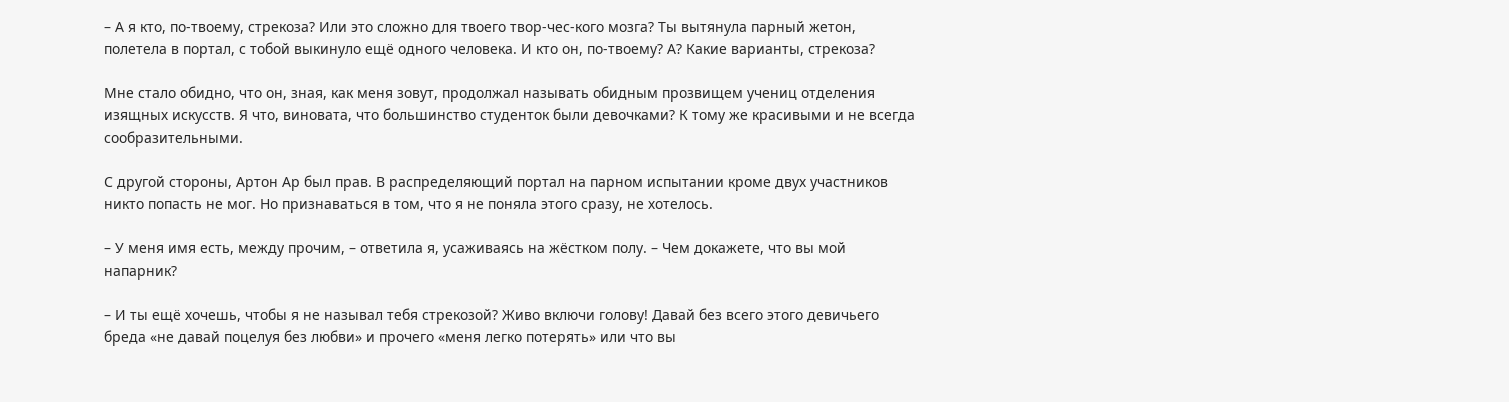– А я кто, по-твоему, стрекоза? Или это сложно для твоего твор-чес-кого мозга? Ты вытянула парный жетон, полетела в портал, с тобой выкинуло ещё одного человека. И кто он, по-твоему? А? Какие варианты, стрекоза?

Мне стало обидно, что он, зная, как меня зовут, продолжал называть обидным прозвищем учениц отделения изящных искусств. Я что, виновата, что большинство студенток были девочками? К тому же красивыми и не всегда сообразительными.

С другой стороны, Артон Ар был прав. В распределяющий портал на парном испытании кроме двух участников никто попасть не мог. Но признаваться в том, что я не поняла этого сразу, не хотелось.

– У меня имя есть, между прочим, – ответила я, усаживаясь на жёстком полу. – Чем докажете, что вы мой напарник?

– И ты ещё хочешь, чтобы я не называл тебя стрекозой? Живо включи голову! Давай без всего этого девичьего бреда «не давай поцелуя без любви» и прочего «меня легко потерять» или что вы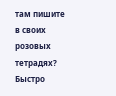там пишите в своих розовых тетрадях? Быстро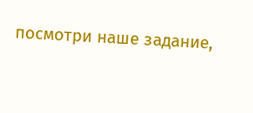посмотри наше задание,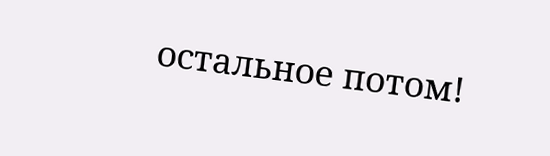остальное потом!